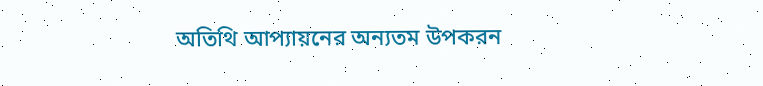অতিথি আপ্যায়নের অন্যতম উপকরন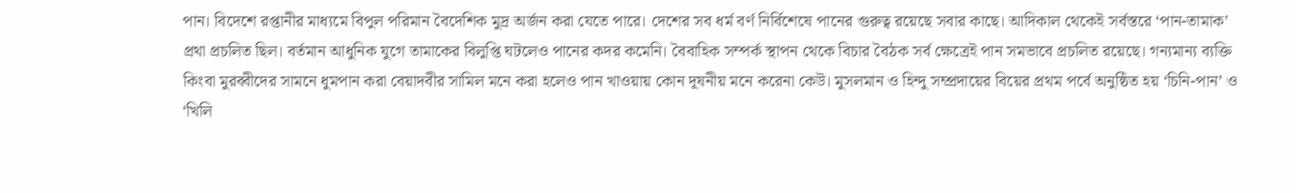পান। বিদেশে রপ্তানীর মাধ্যমে বিপুল পরিমান বৈদেশিক মুদ্র অর্জন করা যেতে পারে। দেশের সব ধর্ম বর্ণ নির্বিশেষে পানের গুরুত্ব রয়েছে সবার কাছে। আদিকাল থেকেই সর্বস্তরে ‘পান-তামাক’ প্রথা প্রচলিত ছিল। বর্তমান আধুনিক যুগে তামাকের বিলুপ্তি ঘটলেও পানের কদর কমেনি। বৈবাহিক সম্পর্ক স্থাপন থেকে বিচার বৈঠক সর্ব ক্ষেত্রেই পান সমভাবে প্রচলিত রয়েছে। গন্যমান্য ব্যক্তি কিংবা মুরব্বীদের সামনে ধুমপান করা বেয়াদবীর সামিল মনে করা হলেও পান খাওয়ায় কোন দূষনীয় মনে করেনা কেউ। মুসলমান ও হিন্দু সম্প্রদায়ের বিয়ের প্রথম পর্বে অনুষ্ঠিত হয় ‘চিনি-পান’ ও ‘খিলি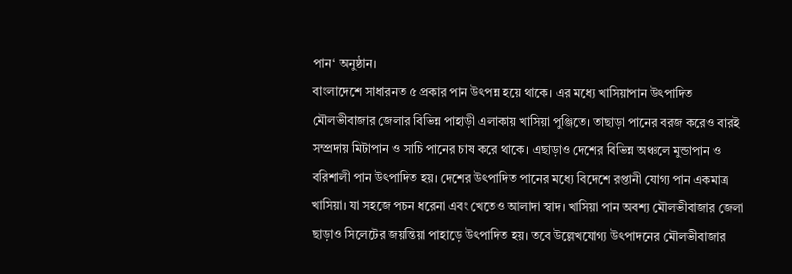পান‘ অনুষ্ঠান।
বাংলাদেশে সাধারনত ৫ প্রকার পান উৎপন্ন হয়ে থাকে। এর মধ্যে খাসিয়াপান উৎপাদিত মৌলভীবাজার জেলার বিভিন্ন পাহাড়ী এলাকায় খাসিয়া পুঞ্জিতে। তাছাড়া পানের বরজ করেও বারই সম্প্রদায় মিটাপান ও সাচি পানের চাষ করে থাকে। এছাড়াও দেশের বিভিন্ন অঞ্চলে মুন্ডাপান ও বরিশালী পান উৎপাদিত হয়। দেশের উৎপাদিত পানের মধ্যে বিদেশে রপ্তানী যোগ্য পান একমাত্র খাসিয়া। যা সহজে পচন ধরেনা এবং খেতেও আলাদা স্বাদ। খাসিয়া পান অবশ্য মৌলভীবাজার জেলা ছাড়াও সিলেটের জয়ন্তিয়া পাহাড়ে উৎপাদিত হয়। তবে উল্লেখযোগ্য উৎপাদনের মৌলভীবাজার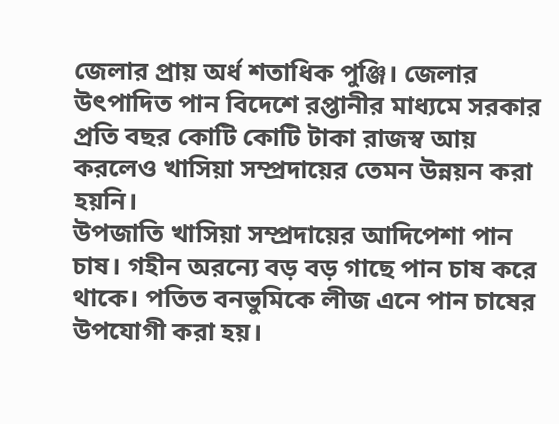জেলার প্রায় অর্ধ শতাধিক পুঞ্জি। জেলার উৎপাদিত পান বিদেশে রপ্তানীর মাধ্যমে সরকার প্রতি বছর কোটি কোটি টাকা রাজস্ব আয় করলেও খাসিয়া সম্প্রদায়ের তেমন উন্নয়ন করা হয়নি।
উপজাতি খাসিয়া সম্প্রদায়ের আদিপেশা পান চাষ। গহীন অরন্যে বড় বড় গাছে পান চাষ করে থাকে। পতিত বনভুমিকে লীজ এনে পান চাষের উপযোগী করা হয়।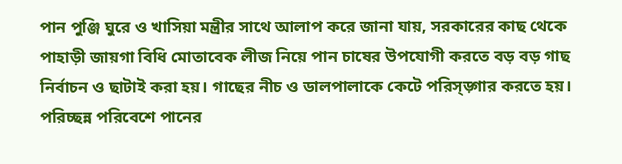পান পুঞ্জি ঘুরে ও খাসিয়া মন্ত্রীর সাথে আলাপ করে জানা যায়, সরকারের কাছ থেকে পাহাড়ী জায়গা বিধি মোতাবেক লীজ নিয়ে পান চাষের উপযোগী করতে বড় বড় গাছ নির্বাচন ও ছাটাই করা হয়। গাছের নীচ ও ডালপালাকে কেটে পরিস্ড়্গার করতে হয়। পরিচ্ছন্ন পরিবেশে পানের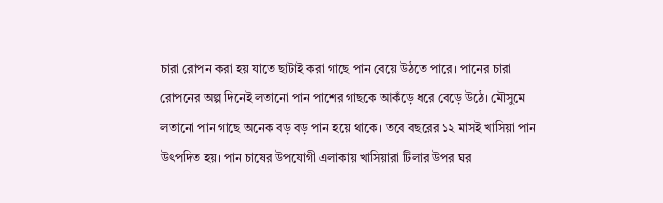চারা রোপন করা হয় যাতে ছাটাই করা গাছে পান বেয়ে উঠতে পারে। পানের চারা রোপনের অল্প দিনেই লতানো পান পাশের গাছকে আকঁড়ে ধরে বেড়ে উঠে। মৌসুমে লতানো পান গাছে অনেক বড় বড় পান হয়ে থাকে। তবে বছরের ১২ মাসই খাসিয়া পান উৎপদিত হয়। পান চাষের উপযোগী এলাকায় খাসিয়ারা টিলার উপর ঘর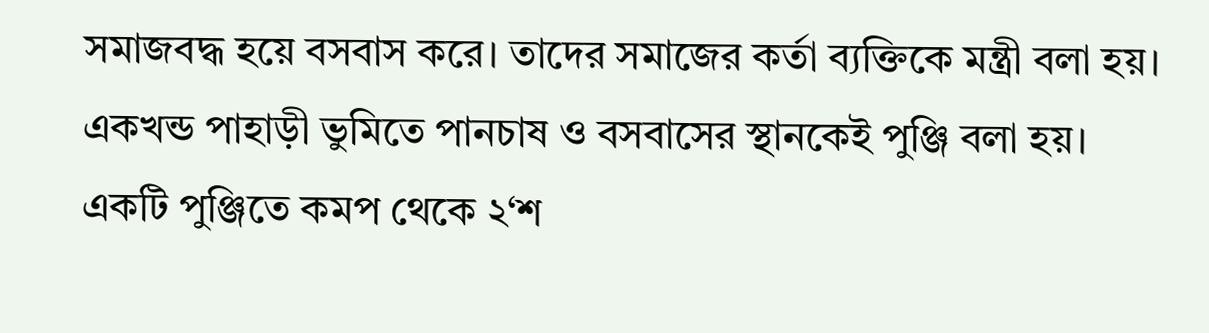সমাজবদ্ধ হয়ে বসবাস করে। তাদের সমাজের কর্তা ব্যক্তিকে মন্ত্রী বলা হয়। একখন্ড পাহাড়ী ভুমিতে পানচাষ ও বসবাসের স্থানকেই পুঞ্জি বলা হয়। একটি পুঞ্জিতে কমপ থেকে ২‘শ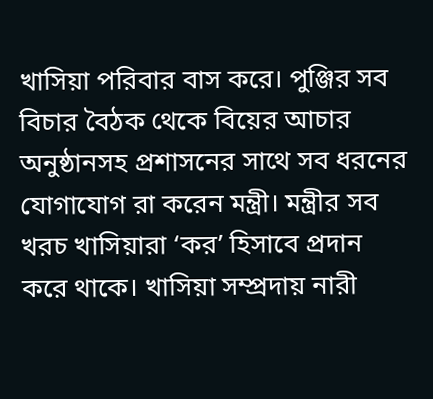খাসিয়া পরিবার বাস করে। পুঞ্জির সব বিচার বৈঠক থেকে বিয়ের আচার অনুষ্ঠানসহ প্রশাসনের সাথে সব ধরনের যোগাযোগ রা করেন মন্ত্রী। মন্ত্রীর সব খরচ খাসিয়ারা ‘কর’ হিসাবে প্রদান করে থাকে। খাসিয়া সম্প্রদায় নারী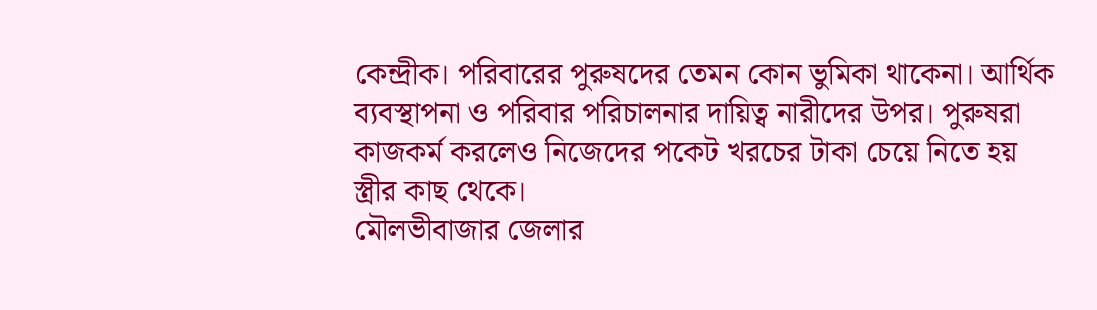কেন্দ্রীক। পরিবারের পুরুষদের তেমন কোন ভুমিকা থাকেনা। আর্থিক ব্যবস্থাপনা ও পরিবার পরিচালনার দায়িত্ব নারীদের উপর। পুরুষরা কাজকর্ম করলেও নিজেদের পকেট খরচের টাকা চেয়ে নিতে হয় স্ত্রীর কাছ থেকে।
মৌলভীবাজার জেলার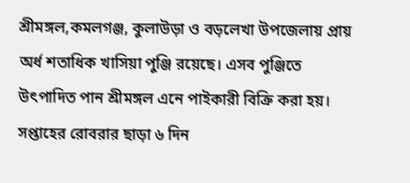শ্রীমঙ্গল,কমলগঞ্জ, কুলাউড়া ও বড়লেখা উপজেলায় প্রায় অর্ধ শতাধিক খাসিয়া পুঞ্জি রয়েছে। এসব পুঞ্জিতে উৎপাদিত পান শ্রীমঙ্গল এনে পাইকারী বিক্রি করা হয়। সপ্তাহের রোবরার ছাড়া ৬ দিন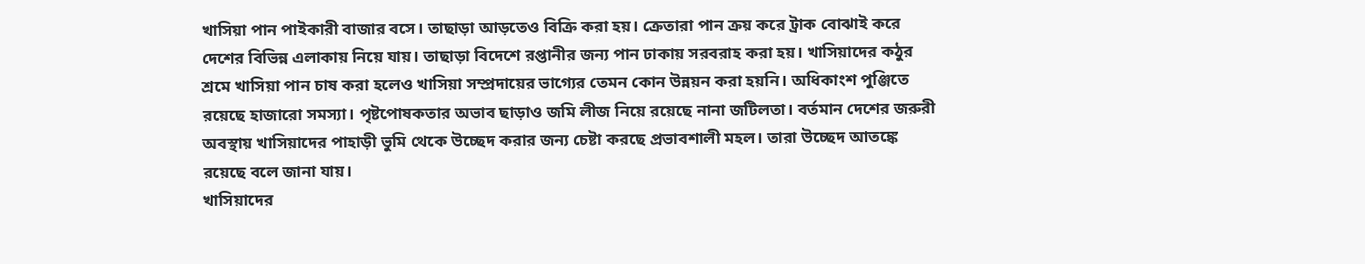খাসিয়া পান পাইকারী বাজার বসে। তাছাড়া আড়তেও বিক্রি করা হয়। ক্রেতারা পান ক্রয় করে ট্রাক বোঝাই করে দেশের বিভিন্ন এলাকায় নিয়ে যায়। তাছাড়া বিদেশে রপ্তানীর জন্য পান ঢাকায় সরবরাহ করা হয়। খাসিয়াদের কঠুর শ্রমে খাসিয়া পান চাষ করা হলেও খাসিয়া সম্প্রদায়ের ভাগ্যের তেমন কোন উন্নয়ন করা হয়নি। অধিকাংশ পুঞ্জিতে রয়েছে হাজারো সমস্যা। পৃষ্টপোষকতার অভাব ছাড়াও জমি লীজ নিয়ে রয়েছে নানা জটিলতা। বর্তমান দেশের জরুরী অবস্থায় খাসিয়াদের পাহাড়ী ভুমি থেকে উচ্ছেদ করার জন্য চেষ্টা করছে প্রভাবশালী মহল। তারা উচ্ছেদ আতঙ্কে রয়েছে বলে জানা যায়।
খাসিয়াদের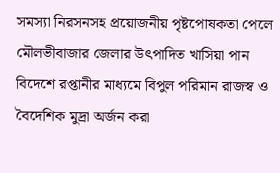সমস্যা নিরসনসহ প্রয়োজনীয় পৃষ্টপোষকতা পেলে মৌলভীবাজার জেলার উৎপাদিত খাসিয়া পান বিদেশে রপ্তানীর মাধ্যমে বিপুল পরিমান রাজস্ব ও বৈদেশিক মুদ্রা অর্জন করা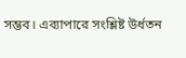সম্ভব। এব্যাপারে সংশ্লিষ্ট উর্ধতন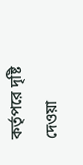কর্তৃপরে দৃষ্টি দেওয়া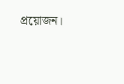প্রয়োজন।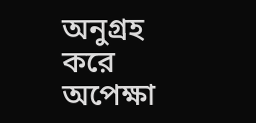অনুগ্রহ করে অপেক্ষা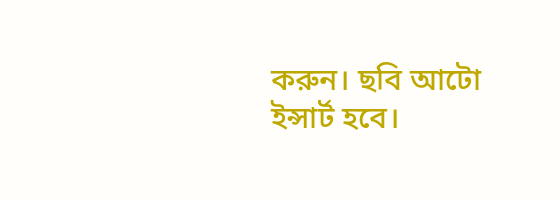করুন। ছবি আটো ইন্সার্ট হবে।